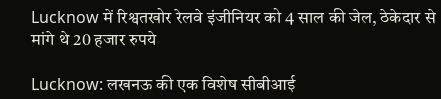Lucknow में रिश्वतखोर रेलवे इंजीनियर को 4 साल की जेल, ठेकेदार से मांगे थे 20 हजार रुपये

Lucknow: लखनऊ की एक विशेष सीबीआई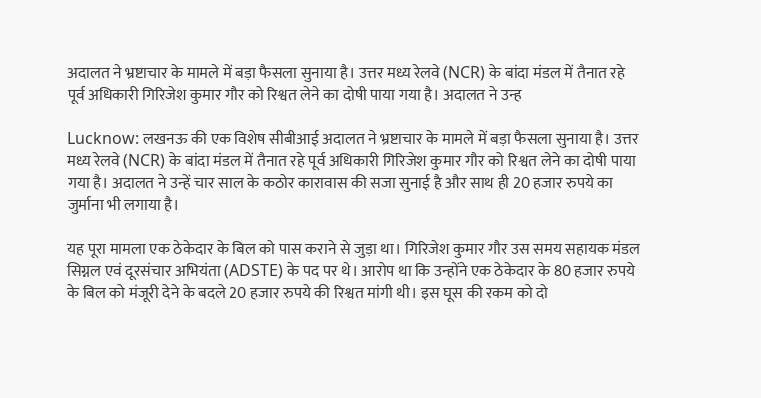अदालत ने भ्रष्टाचार के मामले में बड़ा फैसला सुनाया है। उत्तर मध्य रेलवे (NCR) के बांदा मंडल में तैनात रहे पूर्व अधिकारी गिरिजेश कुमार गौर को रिश्वत लेने का दोषी पाया गया है। अदालत ने उन्ह

Lucknow: लखनऊ की एक विशेष सीबीआई अदालत ने भ्रष्टाचार के मामले में बड़ा फैसला सुनाया है। उत्तर मध्य रेलवे (NCR) के बांदा मंडल में तैनात रहे पूर्व अधिकारी गिरिजेश कुमार गौर को रिश्वत लेने का दोषी पाया गया है। अदालत ने उन्हें चार साल के कठोर कारावास की सजा सुनाई है और साथ ही 20 हजार रुपये का जुर्माना भी लगाया है।

यह पूरा मामला एक ठेकेदार के बिल को पास कराने से जुड़ा था। गिरिजेश कुमार गौर उस समय सहायक मंडल सिग्नल एवं दूरसंचार अभियंता (ADSTE) के पद पर थे। आरोप था कि उन्होंने एक ठेकेदार के 80 हजार रुपये के बिल को मंजूरी देने के बदले 20 हजार रुपये की रिश्वत मांगी थी। इस घूस की रकम को दो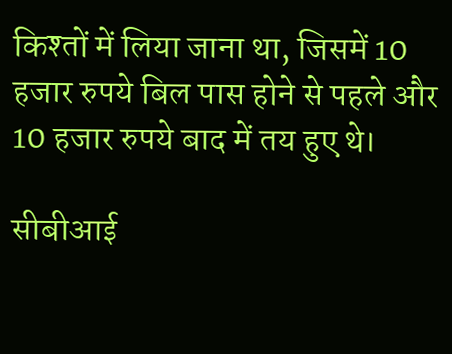किश्तों में लिया जाना था, जिसमें 10 हजार रुपये बिल पास होने से पहले और 10 हजार रुपये बाद में तय हुए थे।

सीबीआई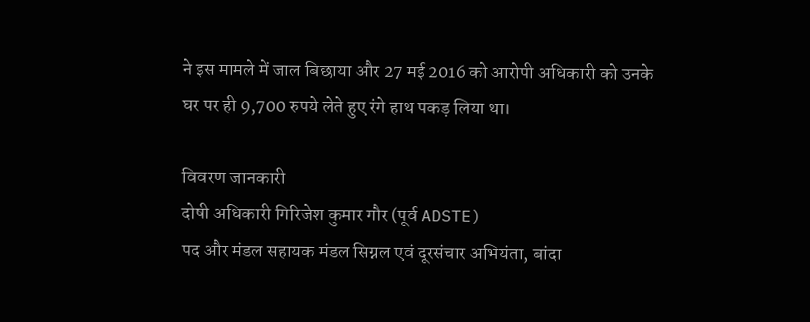ने इस मामले में जाल बिछाया और 27 मई 2016 को आरोपी अधिकारी को उनके घर पर ही 9,700 रुपये लेते हुए रंगे हाथ पकड़ लिया था।

विवरण जानकारी
दोषी अधिकारी गिरिजेश कुमार गौर (पूर्व ADSTE)
पद और मंडल सहायक मंडल सिग्नल एवं दूरसंचार अभियंता, बांदा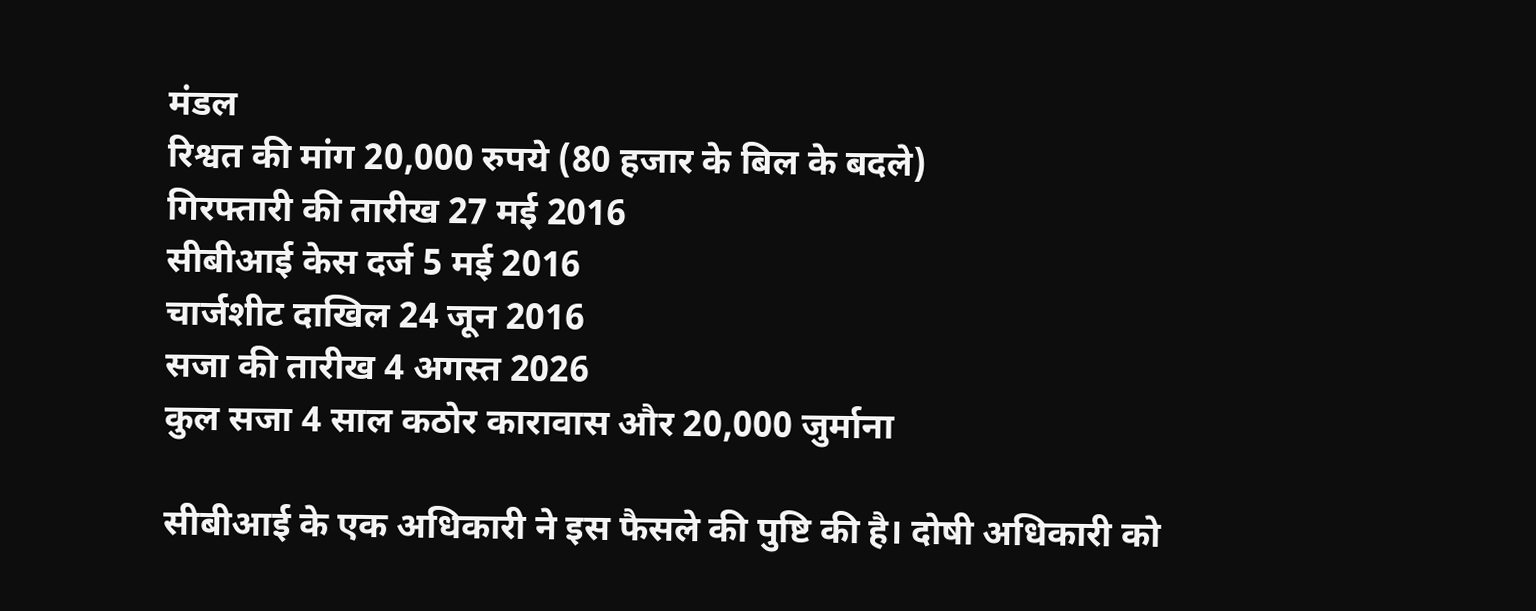मंडल
रिश्वत की मांग 20,000 रुपये (80 हजार के बिल के बदले)
गिरफ्तारी की तारीख 27 मई 2016
सीबीआई केस दर्ज 5 मई 2016
चार्जशीट दाखिल 24 जून 2016
सजा की तारीख 4 अगस्त 2026
कुल सजा 4 साल कठोर कारावास और 20,000 जुर्माना

सीबीआई के एक अधिकारी ने इस फैसले की पुष्टि की है। दोषी अधिकारी को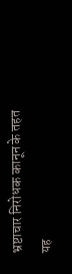भ्रष्टाचार निरोधक कानून के तहत यह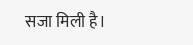सजा मिली है।